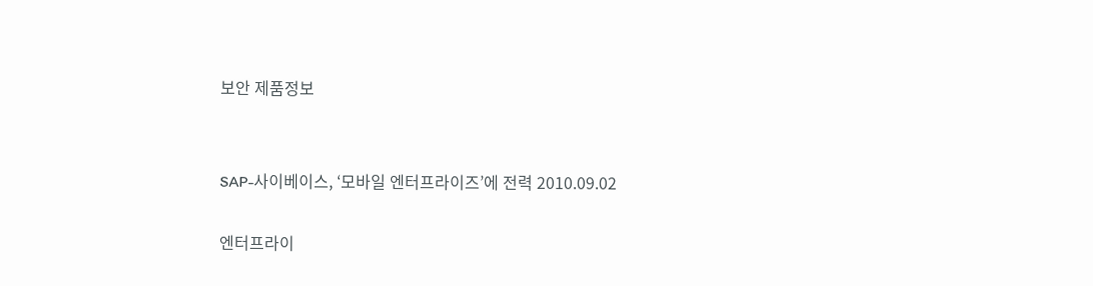보안 제품정보


SAP-사이베이스, ‘모바일 엔터프라이즈’에 전력 2010.09.02

엔터프라이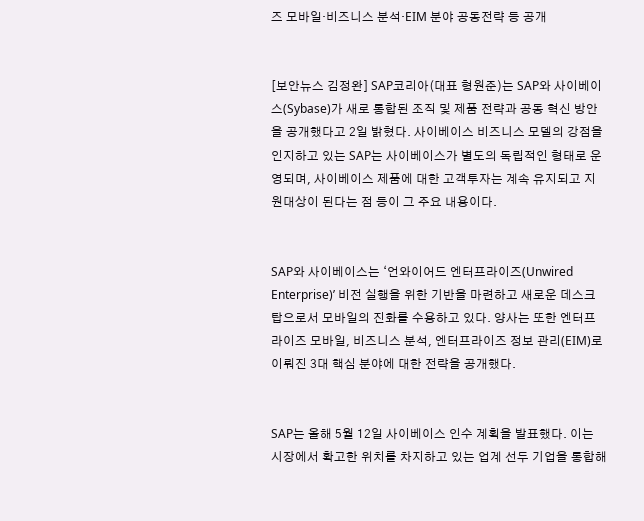즈 모바일·비즈니스 분석·EIM 분야 공동전략 등 공개


[보안뉴스 김정완] SAP코리아(대표 형원준)는 SAP와 사이베이스(Sybase)가 새로 통합된 조직 및 제품 전략과 공동 혁신 방안을 공개했다고 2일 밝혔다. 사이베이스 비즈니스 모델의 강점을 인지하고 있는 SAP는 사이베이스가 별도의 독립적인 형태로 운영되며, 사이베이스 제품에 대한 고객투자는 계속 유지되고 지원대상이 된다는 점 등이 그 주요 내용이다.


SAP와 사이베이스는 ‘언와이어드 엔터프라이즈(Unwired Enterprise)’ 비전 실행을 위한 기반을 마련하고 새로운 데스크탑으로서 모바일의 진화를 수용하고 있다. 양사는 또한 엔터프라이즈 모바일, 비즈니스 분석, 엔터프라이즈 정보 관리(EIM)로 이뤄진 3대 핵심 분야에 대한 전략을 공개했다.


SAP는 올해 5월 12일 사이베이스 인수 계획을 발표했다. 이는 시장에서 확고한 위치를 차지하고 있는 업계 선두 기업을 통합해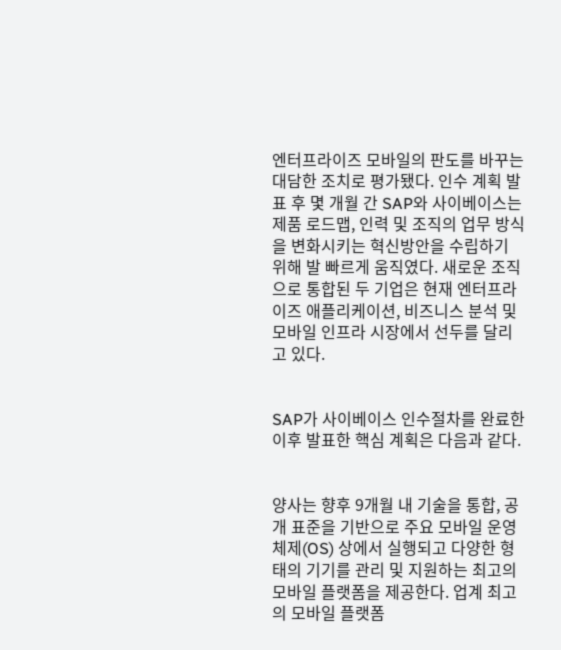엔터프라이즈 모바일의 판도를 바꾸는 대담한 조치로 평가됐다. 인수 계획 발표 후 몇 개월 간 SAP와 사이베이스는 제품 로드맵, 인력 및 조직의 업무 방식을 변화시키는 혁신방안을 수립하기 위해 발 빠르게 움직였다. 새로운 조직으로 통합된 두 기업은 현재 엔터프라이즈 애플리케이션, 비즈니스 분석 및 모바일 인프라 시장에서 선두를 달리고 있다.


SAP가 사이베이스 인수절차를 완료한 이후 발표한 핵심 계획은 다음과 같다.


양사는 향후 9개월 내 기술을 통합, 공개 표준을 기반으로 주요 모바일 운영체제(OS) 상에서 실행되고 다양한 형태의 기기를 관리 및 지원하는 최고의 모바일 플랫폼을 제공한다. 업계 최고의 모바일 플랫폼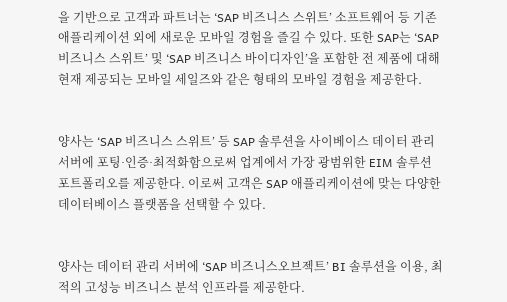을 기반으로 고객과 파트너는 ‘SAP 비즈니스 스위트’ 소프트웨어 등 기존 애플리케이션 외에 새로운 모바일 경험을 즐길 수 있다. 또한 SAP는 ‘SAP 비즈니스 스위트’ 및 ‘SAP 비즈니스 바이디자인’을 포함한 전 제품에 대해 현재 제공되는 모바일 세일즈와 같은 형태의 모바일 경험을 제공한다.


양사는 ‘SAP 비즈니스 스위트’ 등 SAP 솔루션을 사이베이스 데이터 관리 서버에 포팅∙인증∙최적화함으로써 업계에서 가장 광범위한 EIM 솔루션 포트폴리오를 제공한다. 이로써 고객은 SAP 애플리케이션에 맞는 다양한 데이터베이스 플랫폼을 선택할 수 있다.


양사는 데이터 관리 서버에 ‘SAP 비즈니스오브젝트’ BI 솔루션을 이용, 최적의 고성능 비즈니스 분석 인프라를 제공한다.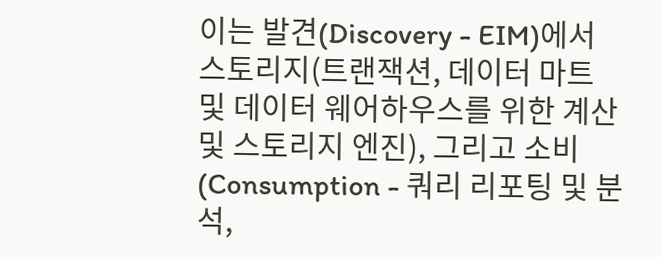이는 발견(Discovery - EIM)에서 스토리지(트랜잭션, 데이터 마트 및 데이터 웨어하우스를 위한 계산 및 스토리지 엔진), 그리고 소비(Consumption - 쿼리 리포팅 및 분석,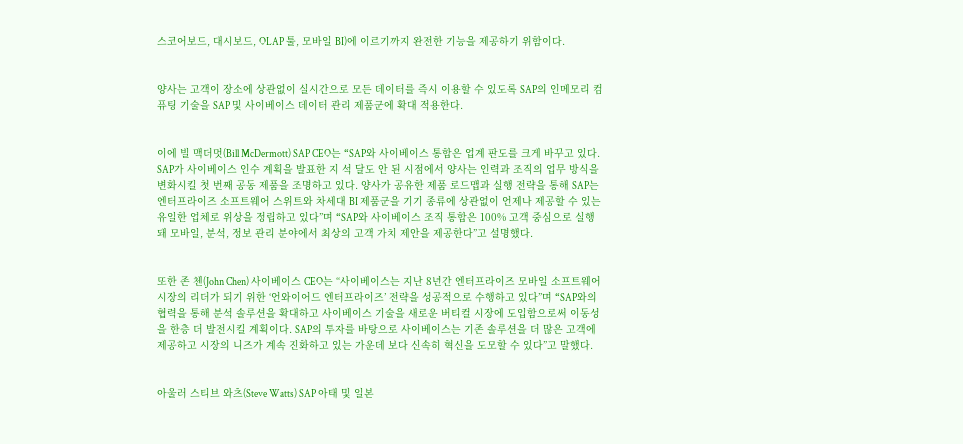스코어보드, 대시보드, OLAP 툴, 모바일 BI)에 이르기까지 완전한 기능을 제공하기 위함이다.


양사는 고객이 장소에 상관없이 실시간으로 모든 데이터를 즉시 이용할 수 있도록 SAP의 인메모리 컴퓨팅 기술을 SAP 및 사이베이스 데이터 관리 제품군에 확대 적용한다.


이에 빌 맥더멋(Bill McDermott) SAP CEO는 “SAP와 사이베이스 통합은 업계 판도를 크게 바꾸고 있다. SAP가 사이베이스 인수 계획을 발표한 지 석 달도 안 된 시점에서 양사는 인력과 조직의 업무 방식을 변화시킬 첫 번째 공동 제품을 조명하고 있다. 양사가 공유한 제품 로드맵과 실행 전략을 통해 SAP는 엔터프라이즈 소프트웨어 스위트와 차세대 BI 제품군을 기기 종류에 상관없이 언제나 제공할 수 있는 유일한 업체로 위상을 정립하고 있다”며 “SAP와 사이베이스 조직 통합은 100% 고객 중심으로 실행돼 모바일, 분석, 정보 관리 분야에서 최상의 고객 가치 제안을 제공한다”고 설명했다.


또한 존 첸(John Chen) 사이베이스 CEO는 “사이베이스는 지난 8년간 엔터프라이즈 모바일 소프트웨어 시장의 리더가 되기 위한 ‘언와이어드 엔터프라이즈’ 전략을 성공적으로 수행하고 있다”며 “SAP와의 협력을 통해 분석 솔루션을 확대하고 사이베이스 기술을 새로운 버티컬 시장에 도입함으로써 이동성을 한층 더 발전시킬 계획이다. SAP의 투자를 바탕으로 사이베이스는 기존 솔루션을 더 많은 고객에 제공하고 시장의 니즈가 계속 진화하고 있는 가운데 보다 신속히 혁신을 도모할 수 있다”고 말했다.


아울러 스티브 와츠(Steve Watts) SAP 아태 및 일본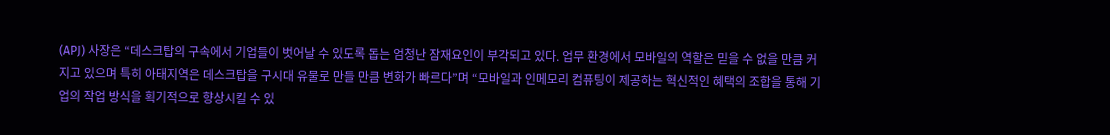(APJ) 사장은 “데스크탑의 구속에서 기업들이 벗어날 수 있도록 돕는 엄청난 잠재요인이 부각되고 있다. 업무 환경에서 모바일의 역할은 믿을 수 없을 만큼 커지고 있으며 특히 아태지역은 데스크탑을 구시대 유물로 만들 만큼 변화가 빠르다”며 “모바일과 인메모리 컴퓨팅이 제공하는 혁신적인 혜택의 조합을 통해 기업의 작업 방식을 획기적으로 향상시킬 수 있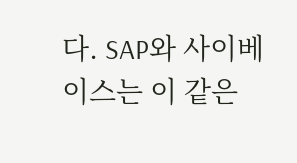다. SAP와 사이베이스는 이 같은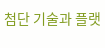첨단 기술과 플랫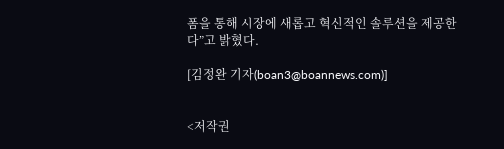폼을 통해 시장에 새롭고 혁신적인 솔루션을 제공한다”고 밝혔다.

[김정완 기자(boan3@boannews.com)]


<저작권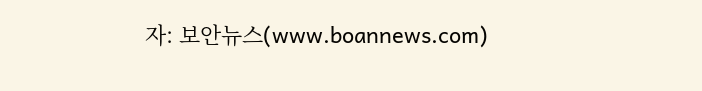자: 보안뉴스(www.boannews.com)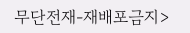무단전재-재배포금지>